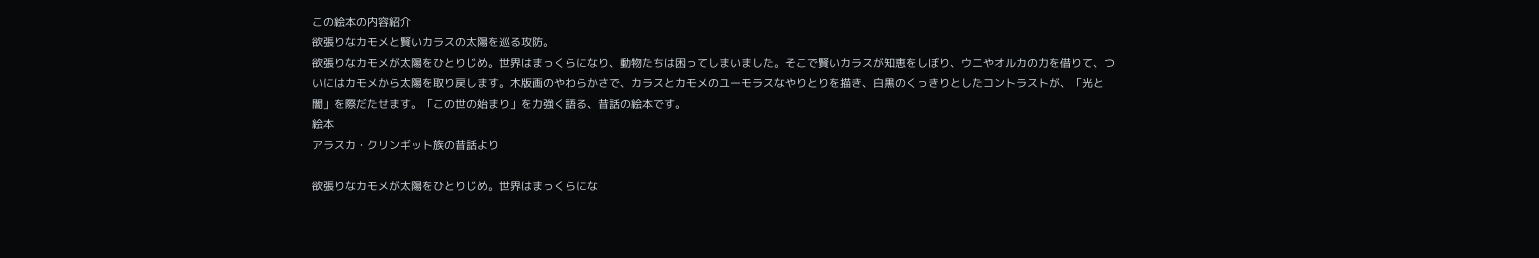この絵本の内容紹介
欲張りなカモメと賢いカラスの太陽を巡る攻防。
欲張りなカモメが太陽をひとりじめ。世界はまっくらになり、動物たちは困ってしまいました。そこで賢いカラスが知恵をしぼり、ウニやオルカの力を借りて、ついにはカモメから太陽を取り戻します。木版画のやわらかさで、カラスとカモメのユーモラスなやりとりを描き、白黒のくっきりとしたコントラストが、「光と闇」を際だたせます。「この世の始まり」を力強く語る、昔話の絵本です。
絵本
アラスカ・クリンギット族の昔話より

欲張りなカモメが太陽をひとりじめ。世界はまっくらにな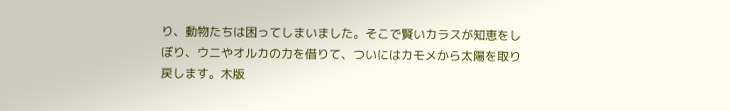り、動物たちは困ってしまいました。そこで賢いカラスが知恵をしぼり、ウニやオルカの力を借りて、ついにはカモメから太陽を取り戻します。木版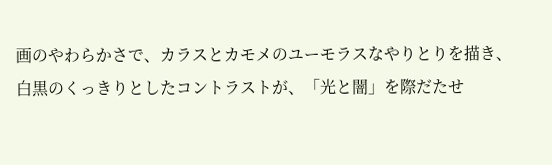画のやわらかさで、カラスとカモメのユーモラスなやりとりを描き、白黒のくっきりとしたコントラストが、「光と闇」を際だたせ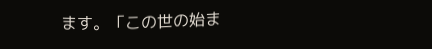ます。「この世の始ま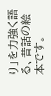り」を力強く語る、昔話の絵本です。